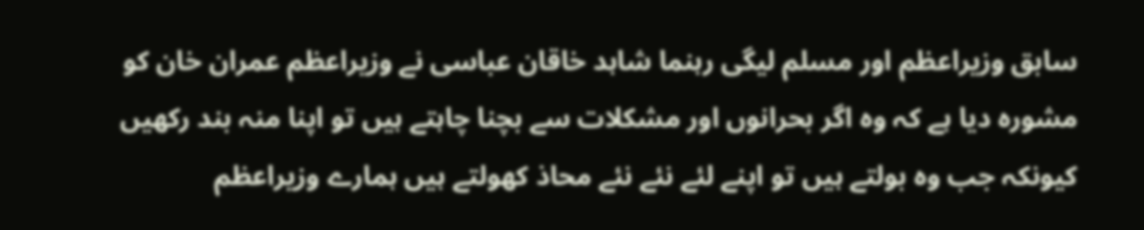سابق وزیراعظم اور مسلم لیگی رہنما شاہد خاقان عباسی نے وزیراعظم عمران خان کو مشورہ دیا ہے کہ وہ اگر بحرانوں اور مشکلات سے بچنا چاہتے ہیں تو اپنا منہ بند رکھیں کیونکہ جب وہ بولتے ہیں تو اپنے لئے نئے نئے محاذ کھولتے ہیں ہمارے وزیراعظم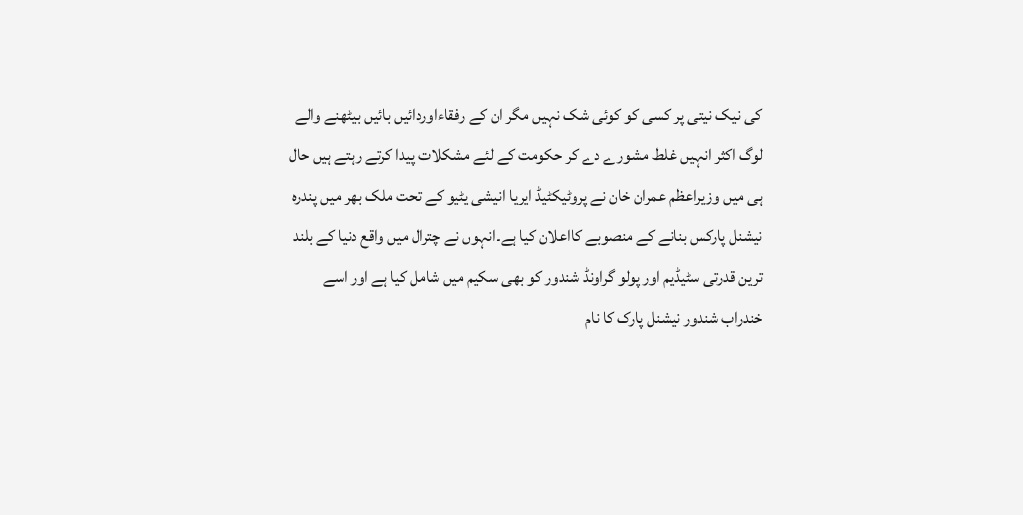کی نیک نیتی پر کسی کو کوئی شک نہیں مگر ان کے رفقاءاوردائیں بائیں بیٹھنے والے لوگ اکثر انہیں غلط مشورے دے کر حکومت کے لئے مشکلات پیدا کرتے رہتے ہیں حال ہی میں وزیراعظم عمران خان نے پروٹیکٹیڈ ایریا انیشی یٹیو کے تحت ملک بھر میں پندرہ نیشنل پارکس بنانے کے منصوبے کااعلان کیا ہے۔انہوں نے چترال میں واقع دنیا کے بلند ترین قدرتی سٹیڈیم اور پولو گراونڈ شندور کو بھی سکیم میں شامل کیا ہے اور اسے خندراب شندور نیشنل پارک کا نام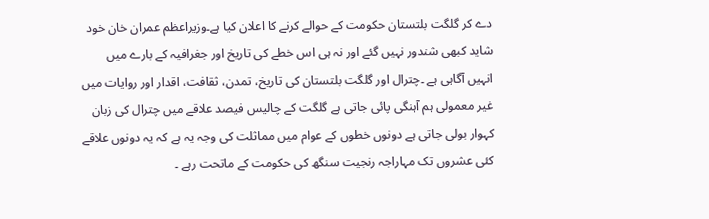دے کر گلگت بلتستان حکومت کے حوالے کرنے کا اعلان کیا ہے۔وزیراعظم عمران خان خود شاید کبھی شندور نہیں گئے اور نہ ہی اس خطے کی تاریخ اور جغرافیہ کے بارے میں انہیں آگاہی ہے ۔چترال اور گلگت بلتستان کی تاریخ، تمدن، ثقافت، اقدار اور روایات میں غیر معمولی ہم آہنگی پائی جاتی ہے گلگت کے چالیس فیصد علاقے میں چترال کی زبان کہوار بولی جاتی ہے دونوں خطوں کے عوام میں مماثلت کی وجہ یہ ہے کہ یہ دونوں علاقے کئی عشروں تک مہاراجہ رنجیت سنگھ کی حکومت کے ماتحت رہے ۔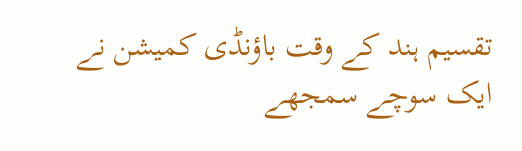تقسیم ہند کے وقت باؤنڈی کمیشن نے ایک سوچے سمجھے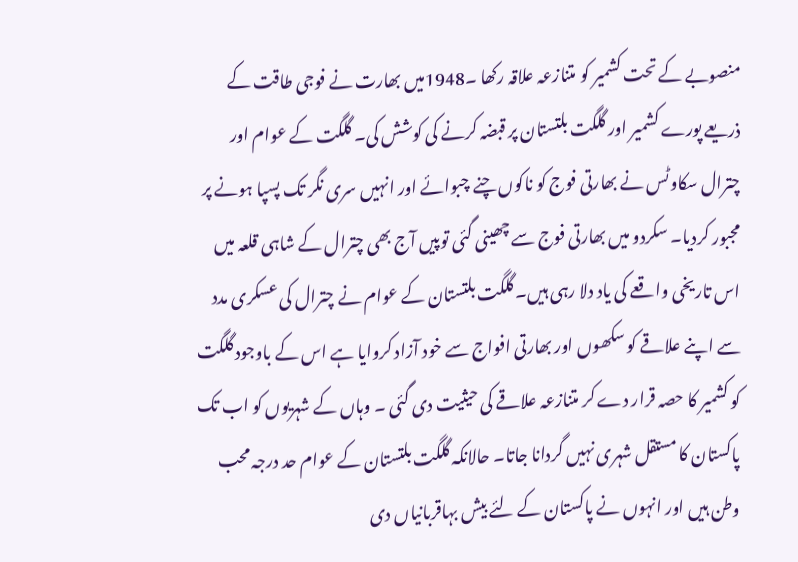منصوبے کے تحت کشمیر کو متنازعہ علاقہ رکھا ۔1948میں بھارت نے فوجی طاقت کے ذریعے پورے کشمیر اور گلگت بلتستان پر قبضہ کرنے کی کوشش کی۔ گلگت کے عوام اور چترال سکاوٹس نے بھارتی فوج کو ناکوں چنے چبوائے اور انہیں سری نگر تک پسپا ہونے پر مجبور کردیا۔ سکردو میں بھارتی فوج سے چھینی گئی توپیں آج بھی چترال کے شاہی قلعہ میں اس تاریخی واقعے کی یاد دلا رہی ہیں۔ گلگت بلتستان کے عوام نے چترال کی عسکری مدد سے اپنے علاقے کو سکھوں اور بھارتی افواج سے خود آزاد کروایا ہے اس کے باوجود گلگت کو کشمیر کا حصہ قرار دے کر متنازعہ علاقے کی حیثیت دی گئی ۔ وہاں کے شہریوں کو اب تک پاکستان کا مستقل شہری نہیں گردانا جاتا۔ حالانکہ گلگت بلتستان کے عوام حد درجہ محب وطن ہیں اور انہوں نے پاکستان کے لئے بیش بہاقربانیاں دی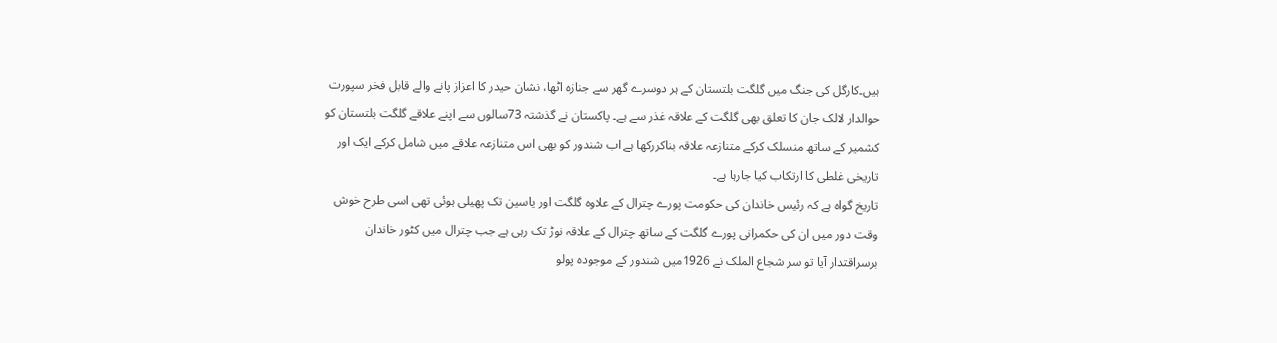ہیں۔کارگل کی جنگ میں گلگت بلتستان کے ہر دوسرے گھر سے جنازہ اٹھا، نشان حیدر کا اعزاز پانے والے قابل فخر سپورت حوالدار لالک جان کا تعلق بھی گلگت کے علاقہ غذر سے ہے۔ پاکستان نے گذشتہ 73سالوں سے اپنے علاقے گلگت بلتستان کو کشمیر کے ساتھ منسلک کرکے متنازعہ علاقہ بناکررکھا ہے اب شندور کو بھی اس متنازعہ علاقے میں شامل کرکے ایک اور تاریخی غلطی کا ارتکاب کیا جارہا ہے۔
تاریخ گواہ ہے کہ رئیس خاندان کی حکومت پورے چترال کے علاوہ گلگت اور یاسین تک پھیلی ہوئی تھی اسی طرح خوش وقت دور میں ان کی حکمرانی پورے گلگت کے ساتھ چترال کے علاقہ نوڑ تک رہی ہے جب چترال میں کٹور خاندان برسراقتدار آیا تو سر شجاع الملک نے 1926میں شندور کے موجودہ پولو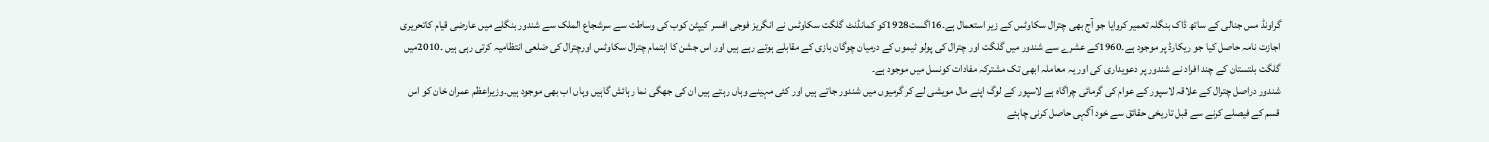گراونڈ مس جنالی کے ساتھ ڈاک بنگلہ تعمیر کروایا جو آج بھی چترال سکاوٹس کے زیر استعمال ہے۔16اگست1928کو کمانڈنٹ گلگت سکاوٹس نے انگریز فوجی افسر کیپٹن کوب کی وساطت سے سرشجاع الملک سے شندور بنگلے میں عارضی قیام کاتحریری اجازت نامہ حاصل کیا جو ریکارڈ پر موجود ہے۔1960کے عشرے سے شندور میں گلگت اور چترال کی پولو ٹیموں کے درمیان چوگان بازی کے مقابلے ہوتے رہے ہیں اور اس جشن کا اہتمام چترال سکاوٹس اورچترال کی ضلعی انتظامیہ کرتی رہی ہیں ۔2010میں گلگت بلتستان کے چند افراد نے شندور پر دعویداری کی اور یہ معاملہ ابھی تک مشترکہ مفادات کونسل میں موجود ہے۔
شندور دراصل چترال کے علاقہ لاسپور کے عوام کی گرمائی چراگاہ ہے لاسپور کے لوگ اپنے مال مویشی لے کر گرمیوں میں شندور جاتے ہیں اور کئی مہینے وہاں رہتے ہیں ان کی جھگی نما رہائش گاہیں وہاں اب بھی موجود ہیں۔وزیراعظم عمران خان کو اس قسم کے فیصلے کرنے سے قبل تاریخی حقائق سے خود آگہی حاصل کرنی چاہئے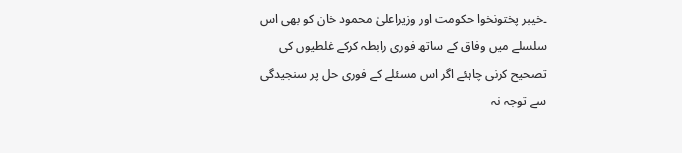۔خیبر پختونخوا حکومت اور وزیراعلیٰ محمود خان کو بھی اس سلسلے میں وفاق کے ساتھ فوری رابطہ کرکے غلطیوں کی تصحیح کرنی چاہئے اگر اس مسئلے کے فوری حل پر سنجیدگی سے توجہ نہ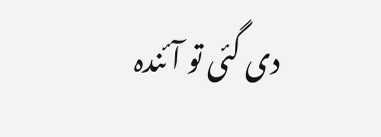دی گئی تو آئندہ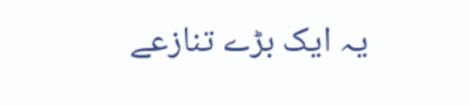یہ ایک بڑے تنازعے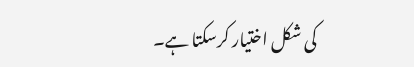کی شکل اختیار کرسکتا ہے۔